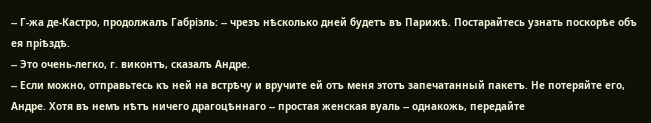-- Г-жа де-Кастро, продолжалъ Габріэль: -- чрезъ нѣсколько дней будетъ въ Парижѣ. Постарайтесь узнать поскорѣе объ ея пріѣздѣ.
-- Это очень-легко, г. виконтъ, сказалъ Андре.
-- Если можно, отправьтесь къ ней на встрѣчу и вручите ей отъ меня этотъ запечатанный пакетъ. Не потеряйте его, Андре. Хотя въ немъ нѣтъ ничего драгоцѣннаго -- простая женская вуаль -- однакожь, передайте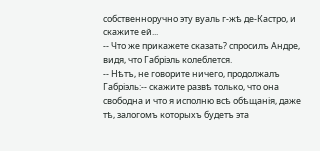собственноручно эту вуаль г-жѣ де-Кастро, и скажите ей...
-- Что же прикажете сказать? спросилъ Андре, видя, что Габріэль колеблется.
-- Нѣтъ, не говорите ничего, продолжалъ Габріэль:-- скажите развѣ только, что она свободна и что я исполню всѣ обѣщанія, даже тѣ, залогомъ которыхъ будетъ эта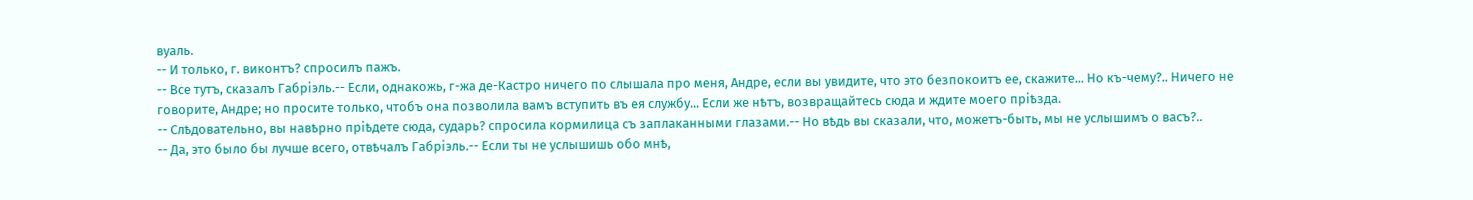вуаль.
-- И только, г. виконтъ? спросилъ пажъ.
-- Все тутъ, сказалъ Габріэль.-- Если, однакожь, г-жа де-Кастро ничего по слышала про меня, Андре, если вы увидите, что это безпокоитъ ее, скажите... Но къ-чему?.. Ничего не говорите, Андре; но просите только, чтобъ она позволила вамъ вступить въ ея службу... Если же нѣтъ, возвращайтесь сюда и ждите моего пріѣзда.
-- Слѣдовательно, вы навѣрно пріѣдете сюда, сударь? спросила кормилица съ заплаканными глазами.-- Но вѣдь вы сказали, что, можетъ-быть, мы не услышимъ о васъ?..
-- Да, это было бы лучше всего, отвѣчалъ Габріэль.-- Если ты не услышишь обо мнѣ,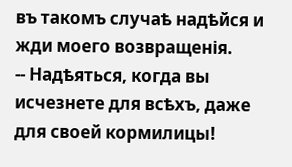въ такомъ случаѣ надѣйся и жди моего возвращенія.
-- Надѣяться, когда вы исчезнете для всѣхъ, даже для своей кормилицы!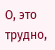О, это трудно,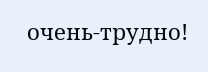очень-трудно!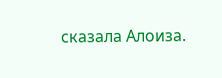сказала Алоиза.